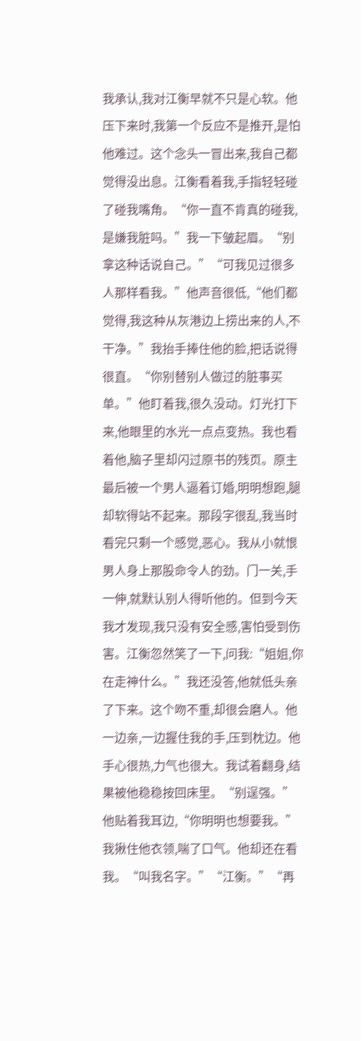我承认,我对江衡早就不只是心软。他压下来时,我第一个反应不是推开,是怕他难过。这个念头一冒出来,我自己都觉得没出息。江衡看着我,手指轻轻碰了碰我嘴角。“你一直不肯真的碰我,是嫌我脏吗。”我一下皱起眉。“别拿这种话说自己。”“可我见过很多人那样看我。”他声音很低,“他们都觉得,我这种从灰港边上捞出来的人,不干净。”我抬手捧住他的脸,把话说得很直。“你别替别人做过的脏事买单。”他盯着我,很久没动。灯光打下来,他眼里的水光一点点变热。我也看着他,脑子里却闪过原书的残页。原主最后被一个男人逼着订婚,明明想跑,腿却软得站不起来。那段字很乱,我当时看完只剩一个感觉,恶心。我从小就恨男人身上那股命令人的劲。门一关,手一伸,就默认别人得听他的。但到今天我才发现,我只没有安全感,害怕受到伤害。江衡忽然笑了一下,问我:“姐姐,你在走神什么。”我还没答,他就低头亲了下来。这个吻不重,却很会磨人。他一边亲,一边握住我的手,压到枕边。他手心很热,力气也很大。我试着翻身,结果被他稳稳按回床里。“别逞强。”他贴着我耳边,“你明明也想要我。”我揪住他衣领,喘了口气。他却还在看我。“叫我名字。”“江衡。”“再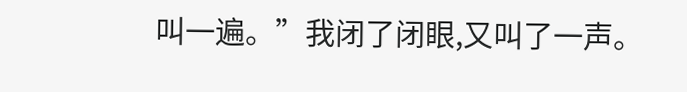叫一遍。”我闭了闭眼,又叫了一声。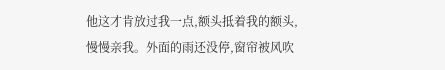他这才肯放过我一点,额头抵着我的额头,慢慢亲我。外面的雨还没停,窗帘被风吹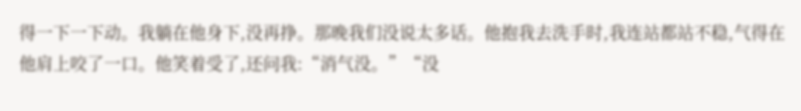得一下一下动。我躺在他身下,没再挣。那晚我们没说太多话。他抱我去洗手时,我连站都站不稳,气得在他肩上咬了一口。他笑着受了,还问我:“消气没。”“没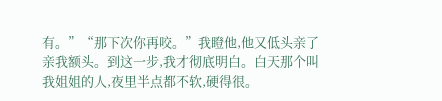有。”“那下次你再咬。”我瞪他,他又低头亲了亲我额头。到这一步,我才彻底明白。白天那个叫我姐姐的人,夜里半点都不软,硬得很。